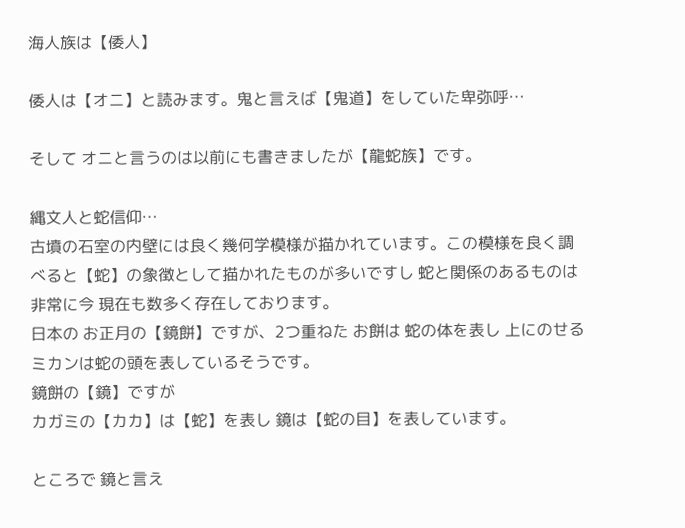海人族は【倭人】

倭人は【オニ】と読みます。鬼と言えば【鬼道】をしていた卑弥呼…

そして オニと言うのは以前にも書きましたが【龍蛇族】です。

縄文人と蛇信仰…
古墳の石室の内壁には良く幾何学模様が描かれています。この模様を良く調べると【蛇】の象徴として描かれたものが多いですし 蛇と関係のあるものは非常に今 現在も数多く存在しております。
日本の お正月の【鏡餅】ですが、2つ重ねた お餅は 蛇の体を表し 上にのせるミカンは蛇の頭を表しているそうです。
鏡餅の【鏡】ですが
カガミの【カカ】は【蛇】を表し 鏡は【蛇の目】を表しています。

ところで 鏡と言え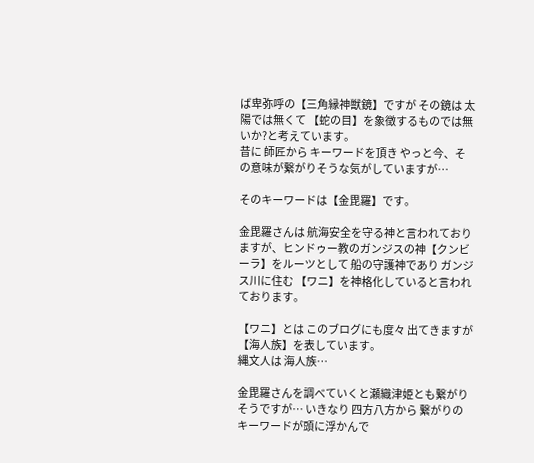ば卑弥呼の【三角縁神獣鏡】ですが その鏡は 太陽では無くて 【蛇の目】を象徴するものでは無いか?と考えています。
昔に 師匠から キーワードを頂き やっと今、その意味が繋がりそうな気がしていますが…

そのキーワードは【金毘羅】です。

金毘羅さんは 航海安全を守る神と言われておりますが、ヒンドゥー教のガンジスの神【クンビーラ】をルーツとして 船の守護神であり ガンジス川に住む 【ワニ】を神格化していると言われております。

【ワニ】とは このブログにも度々 出てきますが【海人族】を表しています。
縄文人は 海人族…

金毘羅さんを調べていくと瀬織津姫とも繋がりそうですが… いきなり 四方八方から 繋がりのキーワードが頭に浮かんで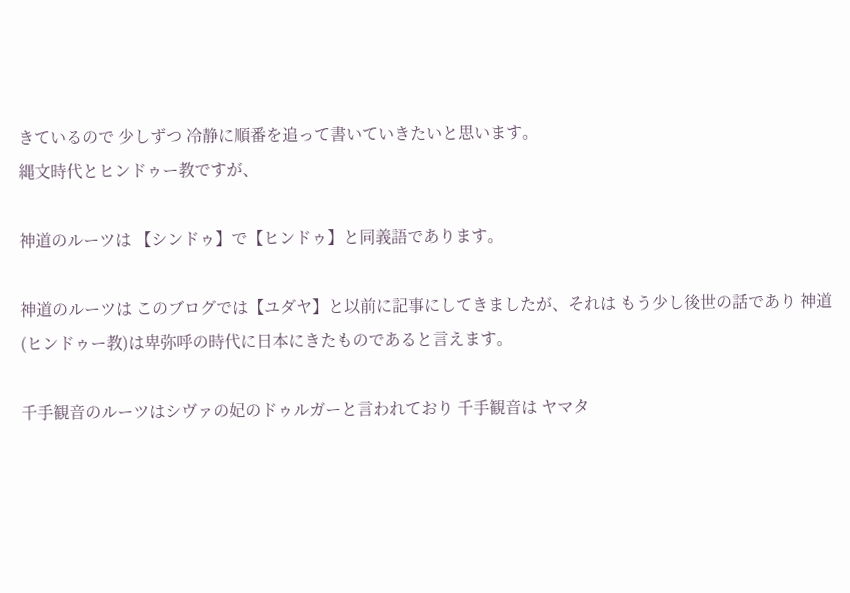きているので 少しずつ 冷静に順番を追って書いていきたいと思います。
縄文時代とヒンドゥー教ですが、

神道のルーツは 【シンドゥ】で【ヒンドゥ】と同義語であります。

神道のルーツは このブログでは【ユダヤ】と以前に記事にしてきましたが、それは もう少し後世の話であり 神道(ヒンドゥー教)は卑弥呼の時代に日本にきたものであると言えます。

千手観音のルーツはシヴァの妃のドゥルガーと言われており 千手観音は ヤマタ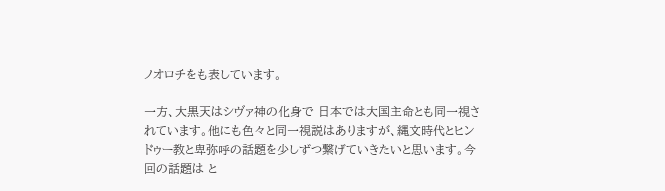ノオロチをも表しています。

一方、大黒天はシヴァ神の化身で 日本では大国主命とも同一視されています。他にも色々と同一視説はありますが、縄文時代とヒンドゥー教と卑弥呼の話題を少しずつ繋げていきたいと思います。今回の話題は と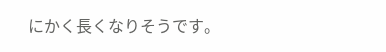にかく長くなりそうです。